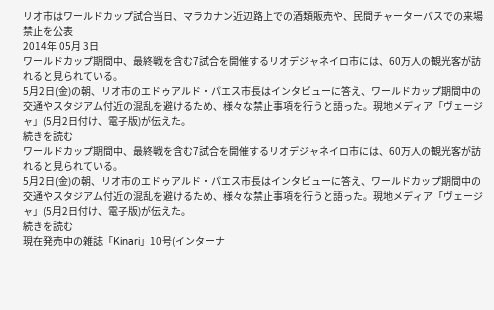リオ市はワールドカップ試合当日、マラカナン近辺路上での酒類販売や、民間チャーターバスでの来場禁止を公表
2014年 05月 3日
ワールドカップ期間中、最終戦を含む7試合を開催するリオデジャネイロ市には、60万人の観光客が訪れると見られている。
5月2日(金)の朝、リオ市のエドゥアルド・パエス市長はインタビューに答え、ワールドカップ期間中の交通やスタジアム付近の混乱を避けるため、様々な禁止事項を行うと語った。現地メディア「ヴェージャ」(5月2日付け、電子版)が伝えた。
続きを読む
ワールドカップ期間中、最終戦を含む7試合を開催するリオデジャネイロ市には、60万人の観光客が訪れると見られている。
5月2日(金)の朝、リオ市のエドゥアルド・パエス市長はインタビューに答え、ワールドカップ期間中の交通やスタジアム付近の混乱を避けるため、様々な禁止事項を行うと語った。現地メディア「ヴェージャ」(5月2日付け、電子版)が伝えた。
続きを読む
現在発売中の雑誌「Kinari」10号(インターナ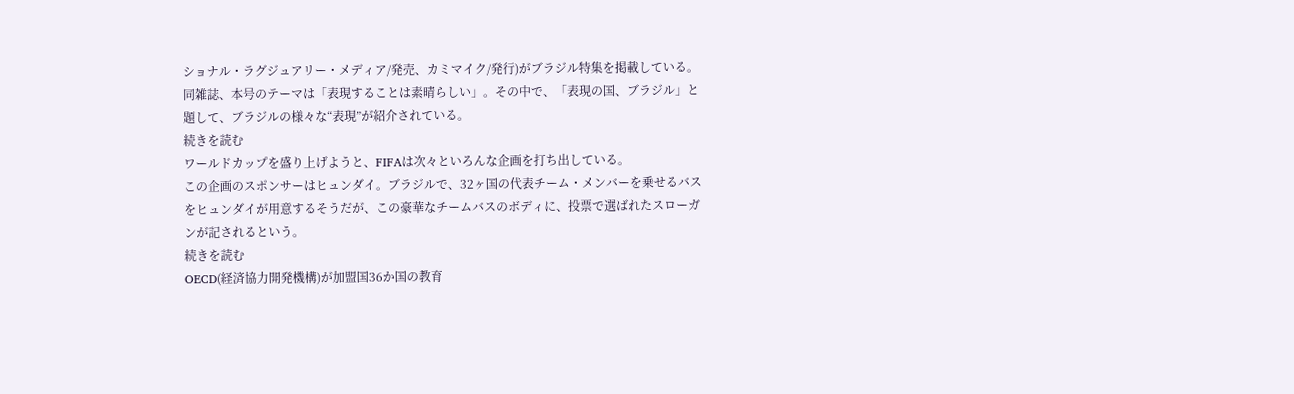ショナル・ラグジュアリー・メディア/発売、カミマイク/発行)がブラジル特集を掲載している。
同雑誌、本号のテーマは「表現することは素晴らしい」。その中で、「表現の国、ブラジル」と題して、ブラジルの様々な“表現”が紹介されている。
続きを読む
ワールドカップを盛り上げようと、FIFAは次々といろんな企画を打ち出している。
この企画のスポンサーはヒュンダイ。ブラジルで、32ヶ国の代表チーム・メンバーを乗せるバスをヒュンダイが用意するそうだが、この豪華なチームバスのボディに、投票で選ばれたスローガンが記されるという。
続きを読む
OECD(経済協力開発機構)が加盟国36か国の教育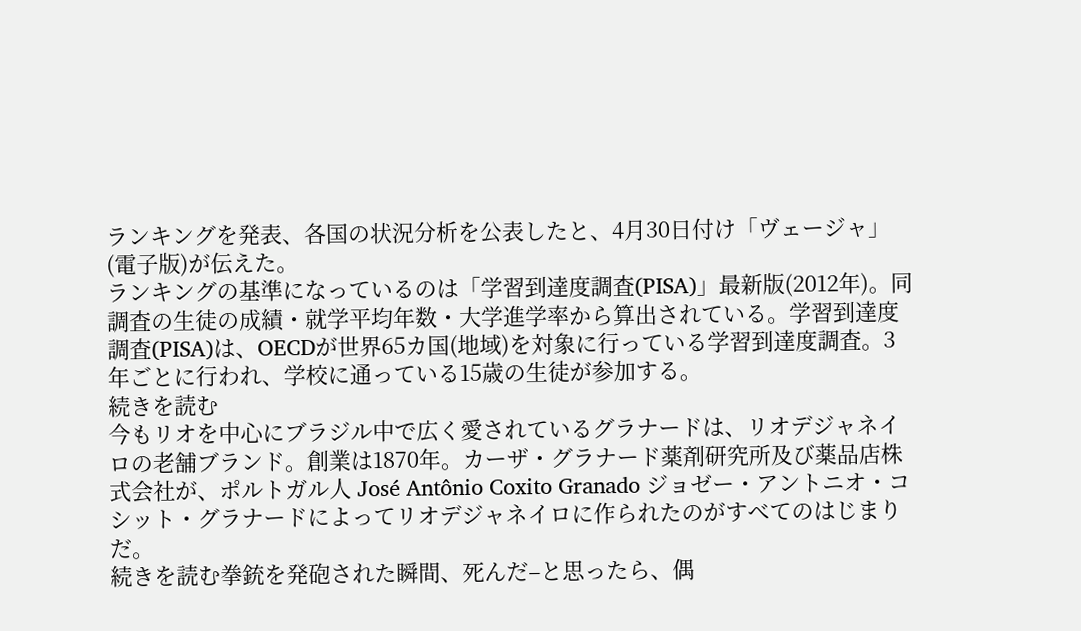ランキングを発表、各国の状況分析を公表したと、4月30日付け「ヴェージャ」(電子版)が伝えた。
ランキングの基準になっているのは「学習到達度調査(PISA)」最新版(2012年)。同調査の生徒の成績・就学平均年数・大学進学率から算出されている。学習到達度調査(PISA)は、OECDが世界65カ国(地域)を対象に行っている学習到達度調査。3年ごとに行われ、学校に通っている15歳の生徒が参加する。
続きを読む
今もリオを中心にブラジル中で広く愛されているグラナードは、リオデジャネイロの老舗ブランド。創業は1870年。カーザ・グラナード薬剤研究所及び薬品店株式会社が、ポルトガル人 José Antônio Coxito Granado ジョゼー・アントニオ・コシット・グラナードによってリオデジャネイロに作られたのがすべてのはじまりだ。
続きを読む拳銃を発砲された瞬間、死んだ–と思ったら、偶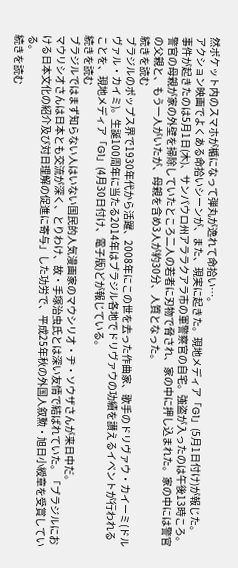然ポケット内のスマホが楯になって弾丸が逸れて命拾い…。
アクション映画でよくある命拾いシーンが、また、現実に起きた。現地メディア「G1」(5月1日付け)が報じた。
事件が起きたのは5月1日(木)、サンパウロ州アララクアラ市の軍警察官の自宅。強盗が入ったのは午後13時ころ。警官の母親が家の外壁を掃除していたところ二人の若者に刃物で脅され、家の中に押し込まれた。家の中には警官の父親と、もう一人がいたが、母親を含め3人が約30分、人質となった。
続きを読む
ブラジルのポップス界で1930年代から活躍、2008年にこの世を去った作曲家、歌手のドリヴァウ・カイーミ(ドルヴァル・カイミ)。生誕100周年に当たる2014年はブラジル各地でドリヴァウの功績を讃えるイベントが行われることを、現地メディア「G1」(4月30日付け、電子版)どが報じている。
続きを読む
ブラジルではまず知らない人はいない国民的人気漫画家のマウシリオ・ヂ・ソウザさんが来日中だ。
マウリシオさんは日本とも交流が深く、とりわけ、故・手塚治虫氏とは深い友情で結ばれていた。「ブラジルにおける日本文化の紹介及び対日理解の促進に寄与」した功労で、平成25年秋の外国人叙勲・旭日小綬章を受賞している。
続きを読む